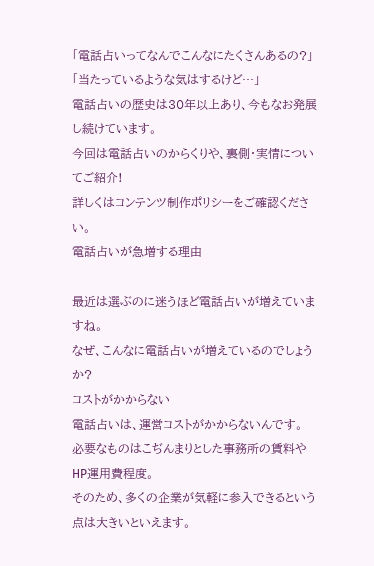「電話占いってなんでこんなにたくさんあるの?」
「当たっているような気はするけど…」
電話占いの歴史は30年以上あり、今もなお発展し続けています。
今回は電話占いのからくりや、裏側・実情についてご紹介!
詳しくはコンテンツ制作ポリシーをご確認ください。
電話占いが急増する理由

最近は選ぶのに迷うほど電話占いが増えていますね。
なぜ、こんなに電話占いが増えているのでしょうか?
コストがかからない
電話占いは、運営コストがかからないんです。
必要なものはこぢんまりとした事務所の賃料やHP運用費程度。
そのため、多くの企業が気軽に参入できるという点は大きいといえます。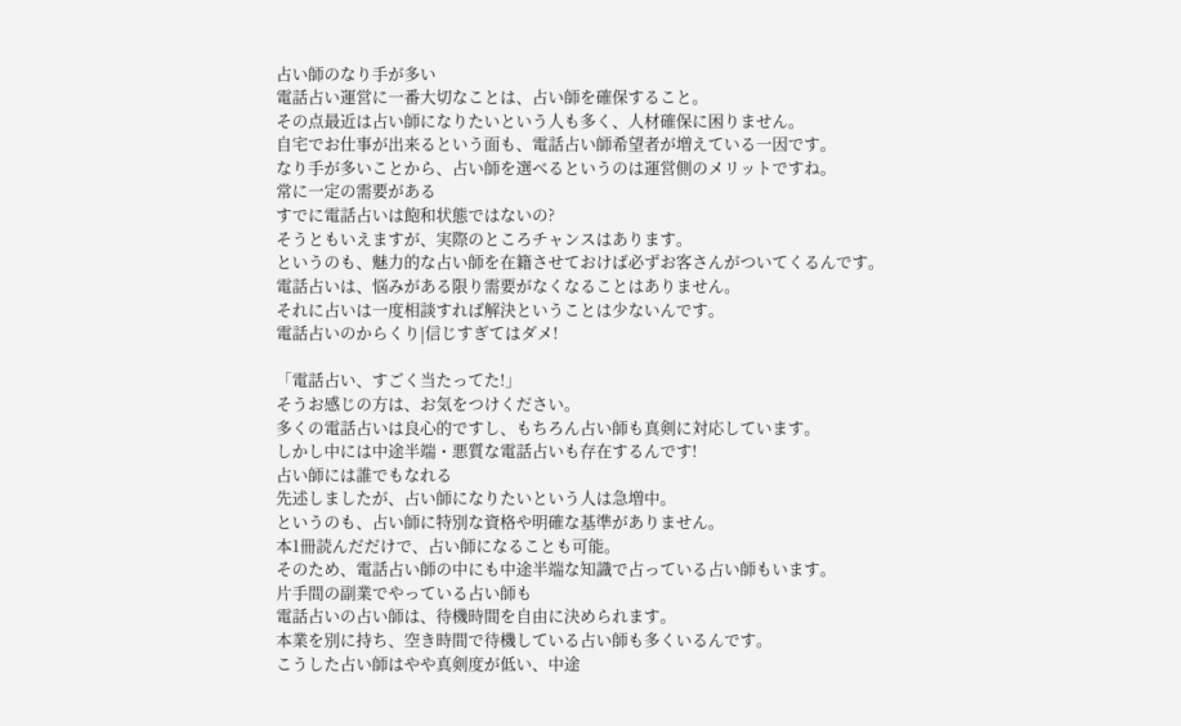占い師のなり手が多い
電話占い運営に一番大切なことは、占い師を確保すること。
その点最近は占い師になりたいという人も多く、人材確保に困りません。
自宅でお仕事が出来るという面も、電話占い師希望者が増えている一因です。
なり手が多いことから、占い師を選べるというのは運営側のメリットですね。
常に一定の需要がある
すでに電話占いは飽和状態ではないの?
そうともいえますが、実際のところチャンスはあります。
というのも、魅力的な占い師を在籍させておけば必ずお客さんがついてくるんです。
電話占いは、悩みがある限り需要がなくなることはありません。
それに占いは一度相談すれば解決ということは少ないんです。
電話占いのからくり|信じすぎてはダメ!

「電話占い、すごく当たってた!」
そうお感じの方は、お気をつけください。
多くの電話占いは良心的ですし、もちろん占い師も真剣に対応しています。
しかし中には中途半端・悪質な電話占いも存在するんです!
占い師には誰でもなれる
先述しましたが、占い師になりたいという人は急増中。
というのも、占い師に特別な資格や明確な基準がありません。
本1冊読んだだけで、占い師になることも可能。
そのため、電話占い師の中にも中途半端な知識で占っている占い師もいます。
片手間の副業でやっている占い師も
電話占いの占い師は、待機時間を自由に決められます。
本業を別に持ち、空き時間で待機している占い師も多くいるんです。
こうした占い師はやや真剣度が低い、中途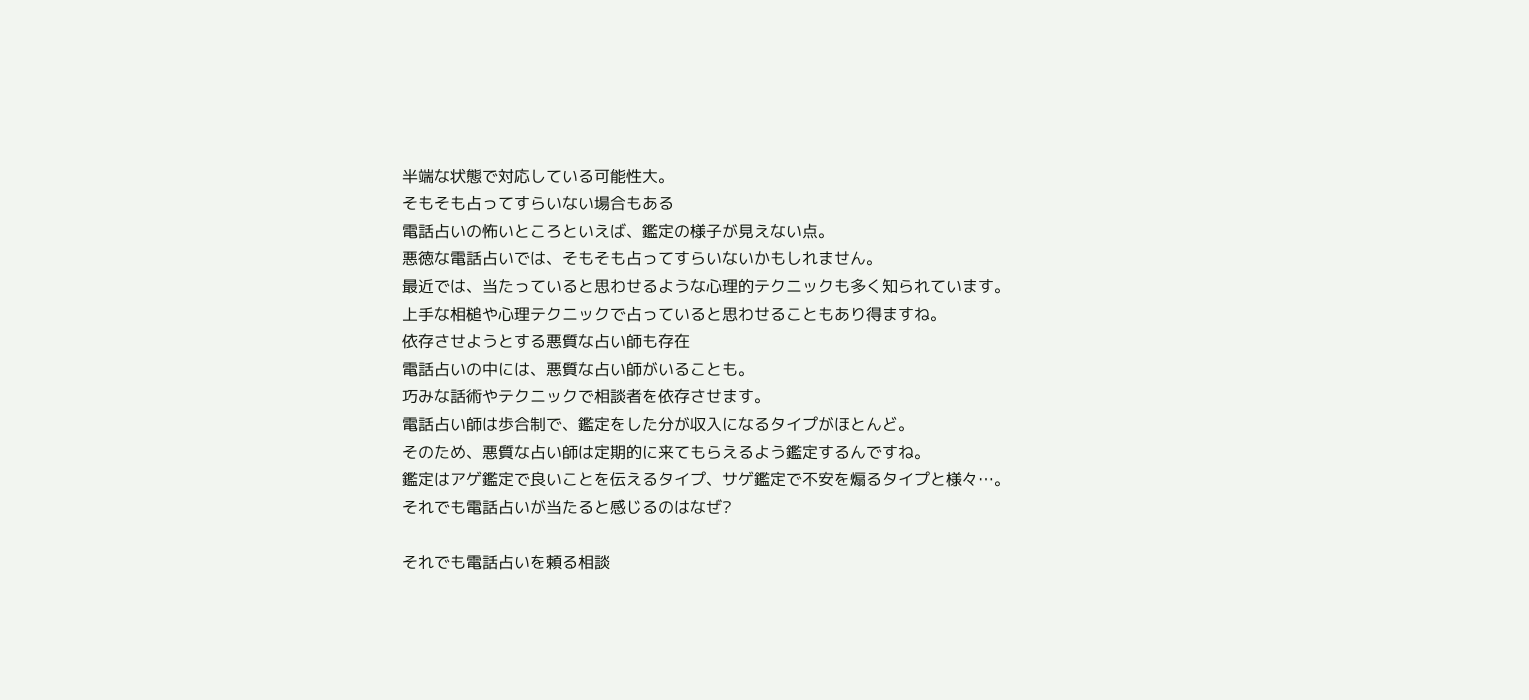半端な状態で対応している可能性大。
そもそも占ってすらいない場合もある
電話占いの怖いところといえば、鑑定の様子が見えない点。
悪徳な電話占いでは、そもそも占ってすらいないかもしれません。
最近では、当たっていると思わせるような心理的テクニックも多く知られています。
上手な相槌や心理テクニックで占っていると思わせることもあり得ますね。
依存させようとする悪質な占い師も存在
電話占いの中には、悪質な占い師がいることも。
巧みな話術やテクニックで相談者を依存させます。
電話占い師は歩合制で、鑑定をした分が収入になるタイプがほとんど。
そのため、悪質な占い師は定期的に来てもらえるよう鑑定するんですね。
鑑定はアゲ鑑定で良いことを伝えるタイプ、サゲ鑑定で不安を煽るタイプと様々…。
それでも電話占いが当たると感じるのはなぜ?

それでも電話占いを頼る相談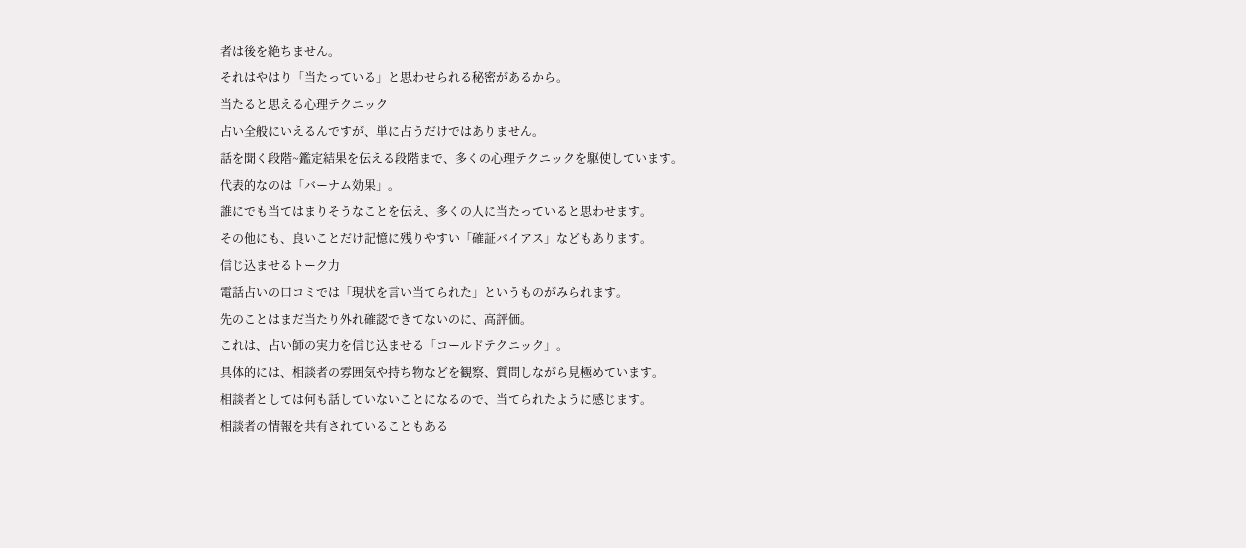者は後を絶ちません。
それはやはり「当たっている」と思わせられる秘密があるから。
当たると思える心理テクニック
占い全般にいえるんですが、単に占うだけではありません。
話を聞く段階~鑑定結果を伝える段階まで、多くの心理テクニックを駆使しています。
代表的なのは「バーナム効果」。
誰にでも当てはまりそうなことを伝え、多くの人に当たっていると思わせます。
その他にも、良いことだけ記憶に残りやすい「確証バイアス」などもあります。
信じ込ませるトーク力
電話占いの口コミでは「現状を言い当てられた」というものがみられます。
先のことはまだ当たり外れ確認できてないのに、高評価。
これは、占い師の実力を信じ込ませる「コールドテクニック」。
具体的には、相談者の雰囲気や持ち物などを観察、質問しながら見極めています。
相談者としては何も話していないことになるので、当てられたように感じます。
相談者の情報を共有されていることもある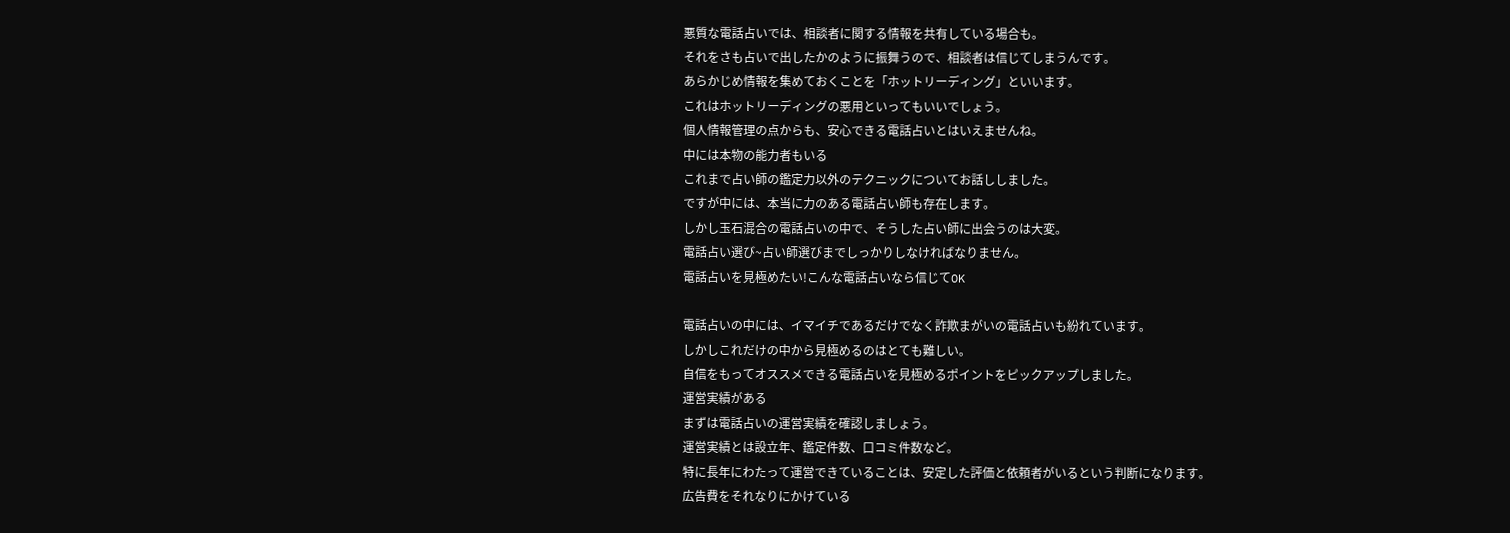悪質な電話占いでは、相談者に関する情報を共有している場合も。
それをさも占いで出したかのように振舞うので、相談者は信じてしまうんです。
あらかじめ情報を集めておくことを「ホットリーディング」といいます。
これはホットリーディングの悪用といってもいいでしょう。
個人情報管理の点からも、安心できる電話占いとはいえませんね。
中には本物の能力者もいる
これまで占い師の鑑定力以外のテクニックについてお話ししました。
ですが中には、本当に力のある電話占い師も存在します。
しかし玉石混合の電話占いの中で、そうした占い師に出会うのは大変。
電話占い選び~占い師選びまでしっかりしなければなりません。
電話占いを見極めたい!こんな電話占いなら信じてOK

電話占いの中には、イマイチであるだけでなく詐欺まがいの電話占いも紛れています。
しかしこれだけの中から見極めるのはとても難しい。
自信をもってオススメできる電話占いを見極めるポイントをピックアップしました。
運営実績がある
まずは電話占いの運営実績を確認しましょう。
運営実績とは設立年、鑑定件数、口コミ件数など。
特に長年にわたって運営できていることは、安定した評価と依頼者がいるという判断になります。
広告費をそれなりにかけている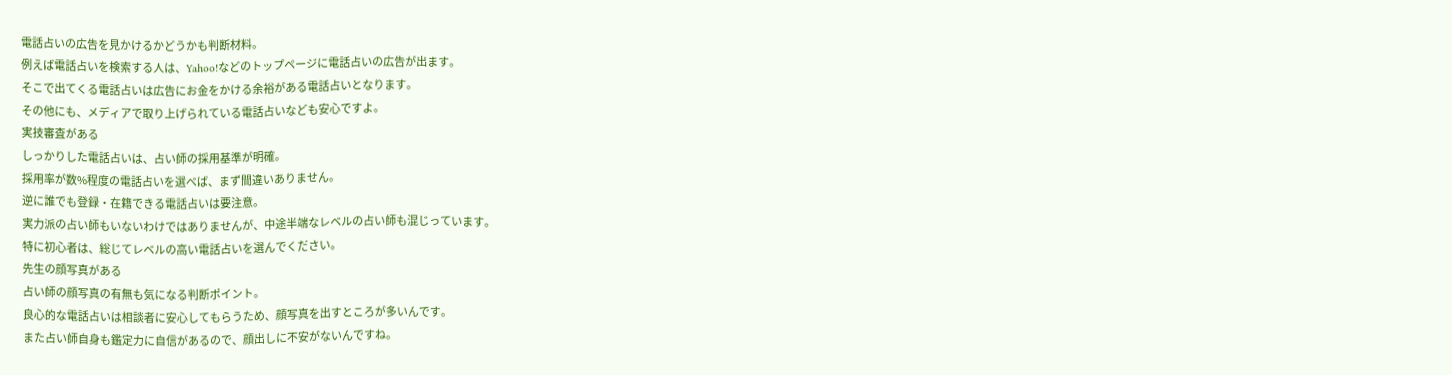電話占いの広告を見かけるかどうかも判断材料。
例えば電話占いを検索する人は、Yahoo!などのトップページに電話占いの広告が出ます。
そこで出てくる電話占いは広告にお金をかける余裕がある電話占いとなります。
その他にも、メディアで取り上げられている電話占いなども安心ですよ。
実技審査がある
しっかりした電話占いは、占い師の採用基準が明確。
採用率が数%程度の電話占いを選べば、まず間違いありません。
逆に誰でも登録・在籍できる電話占いは要注意。
実力派の占い師もいないわけではありませんが、中途半端なレベルの占い師も混じっています。
特に初心者は、総じてレベルの高い電話占いを選んでください。
先生の顔写真がある
占い師の顔写真の有無も気になる判断ポイント。
良心的な電話占いは相談者に安心してもらうため、顔写真を出すところが多いんです。
また占い師自身も鑑定力に自信があるので、顔出しに不安がないんですね。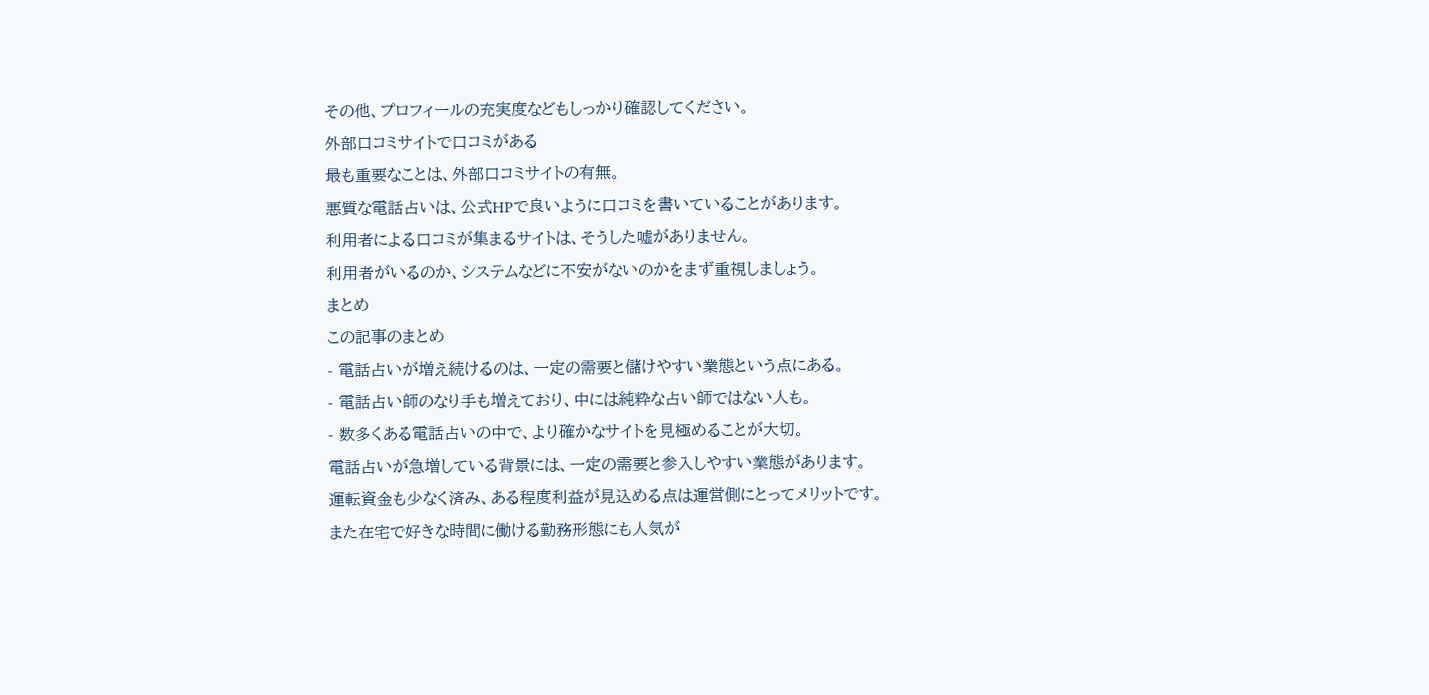その他、プロフィールの充実度などもしっかり確認してください。
外部口コミサイトで口コミがある
最も重要なことは、外部口コミサイトの有無。
悪質な電話占いは、公式HPで良いように口コミを書いていることがあります。
利用者による口コミが集まるサイトは、そうした嘘がありません。
利用者がいるのか、システムなどに不安がないのかをまず重視しましょう。
まとめ
この記事のまとめ
- 電話占いが増え続けるのは、一定の需要と儲けやすい業態という点にある。
- 電話占い師のなり手も増えており、中には純粋な占い師ではない人も。
- 数多くある電話占いの中で、より確かなサイトを見極めることが大切。
電話占いが急増している背景には、一定の需要と参入しやすい業態があります。
運転資金も少なく済み、ある程度利益が見込める点は運営側にとってメリットです。
また在宅で好きな時間に働ける勤務形態にも人気が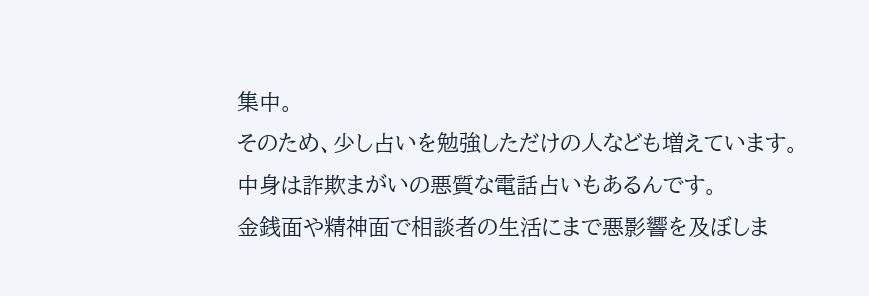集中。
そのため、少し占いを勉強しただけの人なども増えています。
中身は詐欺まがいの悪質な電話占いもあるんです。
金銭面や精神面で相談者の生活にまで悪影響を及ぼしま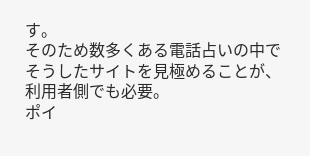す。
そのため数多くある電話占いの中でそうしたサイトを見極めることが、利用者側でも必要。
ポイ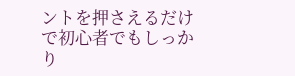ントを押さえるだけで初心者でもしっかり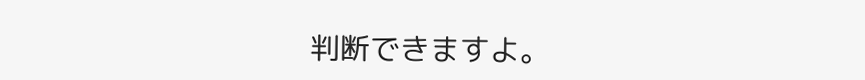判断できますよ。